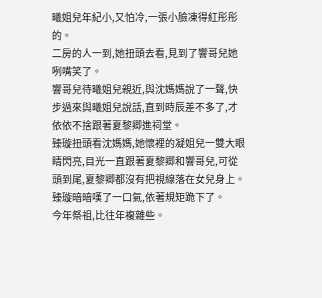曦姐兒年紀小,又怕冷,一張小臉凍得紅彤彤的。
二房的人一到,她扭頭去看,見到了響哥兒她咧嘴笑了。
響哥兒待曦姐兒親近,與沈媽媽說了一聲,快步過來與曦姐兒說話,直到時辰差不多了,才依依不捨跟著夏黎卿進祠堂。
臻璇扭頭看沈媽媽,她懷裡的凝姐兒一雙大眼睛閃亮,目光一直跟著夏黎卿和響哥兒,可從頭到尾,夏黎卿都沒有把視線落在女兒身上。
臻璇暗暗嘆了一口氣,依著規矩跪下了。
今年祭祖,比往年複雜些。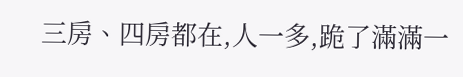三房、四房都在,人一多,跪了滿滿一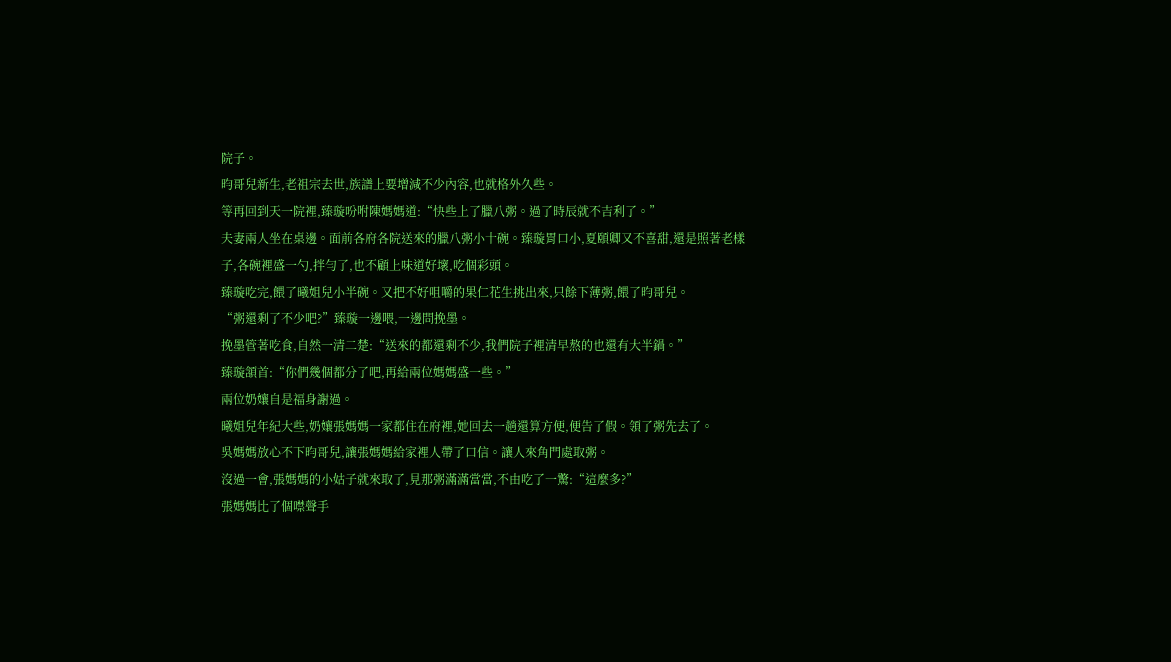院子。
昀哥兒新生,老祖宗去世,族譜上要增減不少內容,也就格外久些。
等再回到天一院裡,臻璇吩咐陳媽媽道:“快些上了臘八粥。過了時辰就不吉利了。”
夫妻兩人坐在桌邊。面前各府各院送來的臘八粥小十碗。臻璇胃口小,夏頤卿又不喜甜,還是照著老樣子,各碗裡盛一勺,拌勻了,也不顧上味道好壞,吃個彩頭。
臻璇吃完,餵了曦姐兒小半碗。又把不好咀嚼的果仁花生挑出來,只餘下薄粥,餵了昀哥兒。
“粥還剩了不少吧?”臻璇一邊喂,一邊問挽墨。
挽墨管著吃食,自然一清二楚:“送來的都還剩不少,我們院子裡清早熬的也還有大半鍋。”
臻璇頷首:“你們幾個都分了吧,再給兩位媽媽盛一些。”
兩位奶孃自是福身謝過。
曦姐兒年紀大些,奶孃張媽媽一家都住在府裡,她回去一趟還算方便,便告了假。領了粥先去了。
吳媽媽放心不下昀哥兒,讓張媽媽給家裡人帶了口信。讓人來角門處取粥。
沒過一會,張媽媽的小姑子就來取了,見那粥滿滿當當,不由吃了一驚:“這麼多?”
張媽媽比了個噤聲手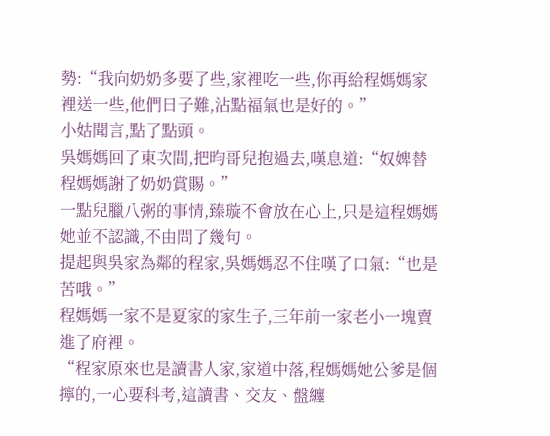勢:“我向奶奶多要了些,家裡吃一些,你再給程媽媽家裡送一些,他們日子難,沾點福氣也是好的。”
小姑聞言,點了點頭。
吳媽媽回了東次間,把昀哥兒抱過去,嘆息道:“奴婢替程媽媽謝了奶奶賞賜。”
一點兒臘八粥的事情,臻璇不會放在心上,只是這程媽媽她並不認識,不由問了幾句。
提起與吳家為鄰的程家,吳媽媽忍不住嘆了口氣:“也是苦哦。”
程媽媽一家不是夏家的家生子,三年前一家老小一塊賣進了府裡。
“程家原來也是讀書人家,家道中落,程媽媽她公爹是個擰的,一心要科考,這讀書、交友、盤纏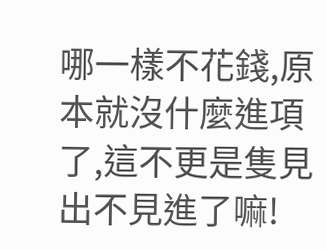哪一樣不花錢,原本就沒什麼進項了,這不更是隻見出不見進了嘛!